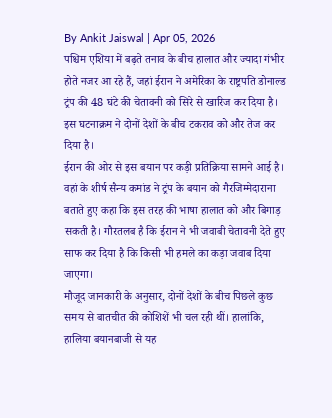By Ankit Jaiswal | Apr 05, 2026
पश्चिम एशिया में बढ़ते तनाव के बीच हालात और ज्यादा गंभीर होते नजर आ रहे हैं, जहां ईरान ने अमेरिका के राष्ट्रपति डोनाल्ड ट्रंप की 48 घंटे की चेतावनी को सिरे से खारिज कर दिया है। इस घटनाक्रम ने दोनों देशों के बीच टकराव को और तेज कर दिया है।
ईरान की ओर से इस बयान पर कड़ी प्रतिक्रिया सामने आई है। वहां के शीर्ष सैन्य कमांड ने ट्रंप के बयान को गैरजिम्मेदाराना बताते हुए कहा कि इस तरह की भाषा हालात को और बिगाड़ सकती है। गौरतलब है कि ईरान ने भी जवाबी चेतावनी देते हुए साफ कर दिया है कि किसी भी हमले का कड़ा जवाब दिया जाएगा।
मौजूद जानकारी के अनुसार, दोनों देशों के बीच पिछले कुछ समय से बातचीत की कोशिशें भी चल रही थीं। हालांकि, हालिया बयानबाजी से यह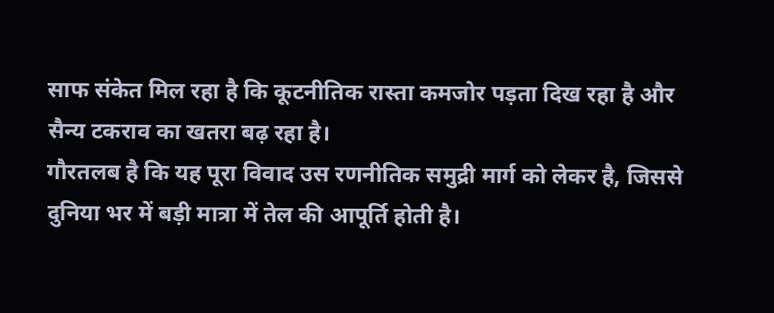साफ संकेत मिल रहा है कि कूटनीतिक रास्ता कमजोर पड़ता दिख रहा है और सैन्य टकराव का खतरा बढ़ रहा है।
गौरतलब है कि यह पूरा विवाद उस रणनीतिक समुद्री मार्ग को लेकर है, जिससे दुनिया भर में बड़ी मात्रा में तेल की आपूर्ति होती है।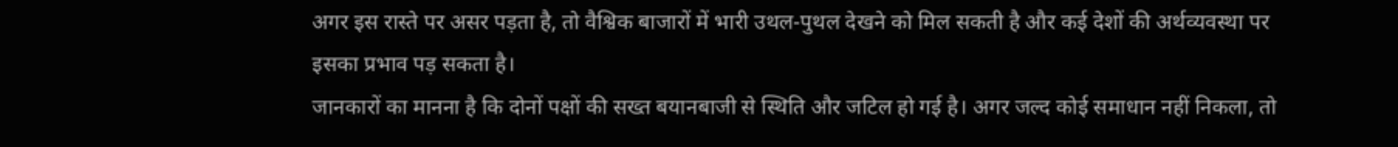अगर इस रास्ते पर असर पड़ता है, तो वैश्विक बाजारों में भारी उथल-पुथल देखने को मिल सकती है और कई देशों की अर्थव्यवस्था पर इसका प्रभाव पड़ सकता है।
जानकारों का मानना है कि दोनों पक्षों की सख्त बयानबाजी से स्थिति और जटिल हो गई है। अगर जल्द कोई समाधान नहीं निकला, तो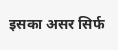इसका असर सिर्फ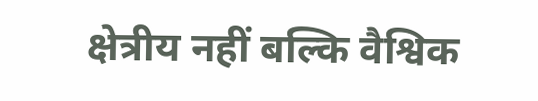क्षेत्रीय नहीं बल्कि वैश्विक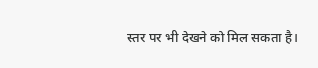स्तर पर भी देखने को मिल सकता है।